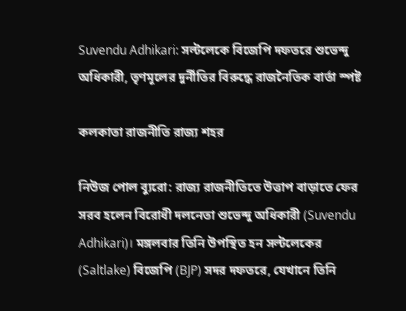Suvendu Adhikari: সল্টলেকে বিজেপি দফতরে শুভেন্দু অধিকারী, তৃণমূলের দুর্নীতির বিরুদ্ধে রাজনৈতিক বার্তা স্পষ্ট

কলকাতা রাজনীতি রাজ্য শহর

নিউজ পোল ব্যুরো: রাজ্য রাজনীতিতে উত্তাপ বাড়াতে ফের সরব হলেন বিরোধী দলনেতা শুভেন্দু অধিকারী (Suvendu Adhikari)। মঙ্গলবার তিনি উপস্থিত হন সল্টলেকের (Saltlake) বিজেপি (BJP) সদর দফতরে, যেখানে তিনি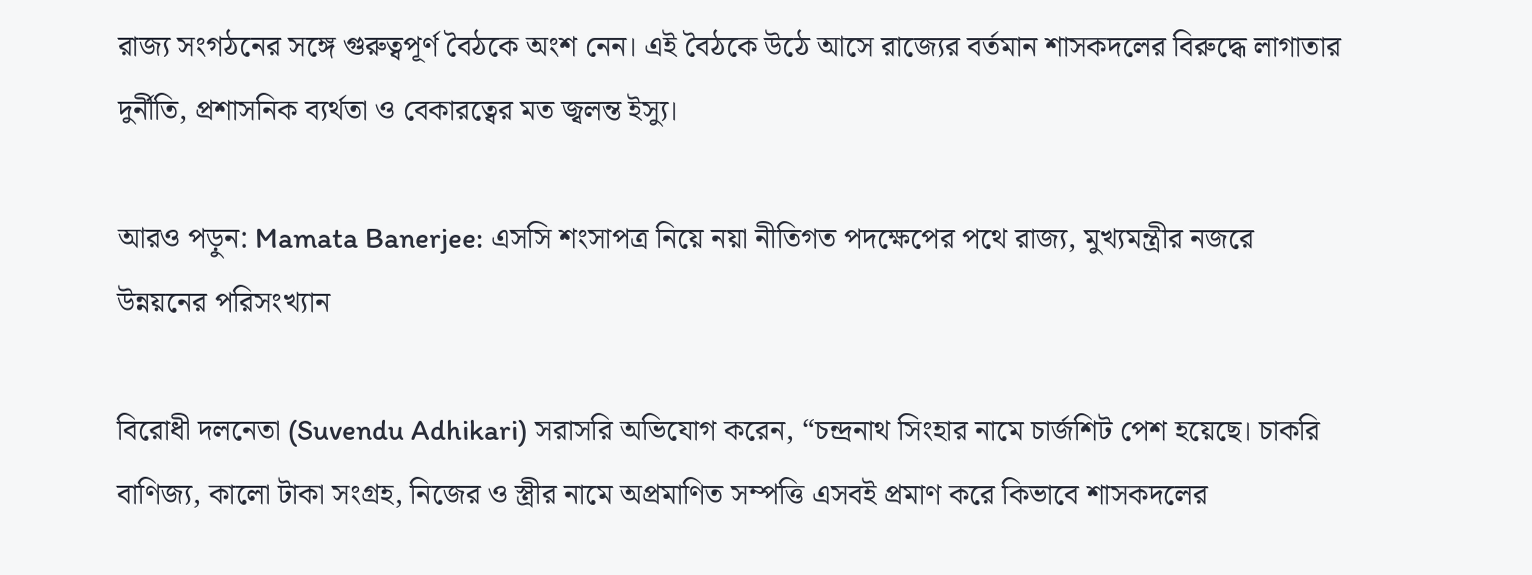রাজ্য সংগঠনের সঙ্গে গুরুত্বপূর্ণ বৈঠকে অংশ নেন। এই বৈঠকে উঠে আসে রাজ্যের বর্তমান শাসকদলের বিরুদ্ধে লাগাতার দুর্নীতি, প্রশাসনিক ব্যর্থতা ও বেকারত্বের মত জ্বলন্ত ইস্যু।

আরও পড়ুন: Mamata Banerjee: এসসি শংসাপত্র নিয়ে নয়া নীতিগত পদক্ষেপের পথে রাজ্য, মুখ্যমন্ত্রীর নজরে উন্নয়নের পরিসংখ্যান

বিরোধী দলনেতা (Suvendu Adhikari) সরাসরি অভিযোগ করেন, “চন্দ্রনাথ সিংহার নামে চার্জশিট পেশ হয়েছে। চাকরি বাণিজ্য, কালো টাকা সংগ্রহ, নিজের ও স্ত্রীর নামে অপ্রমাণিত সম্পত্তি এসবই প্রমাণ করে কিভাবে শাসকদলের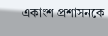একাংশ প্রশাসনকে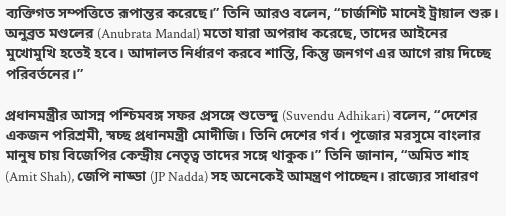ব্যক্তিগত সম্পত্তিতে রূপান্তর করেছে।” তিনি আরও বলেন, “চার্জশিট মানেই ট্রায়াল শুরু। অনুব্রত মণ্ডলের (Anubrata Mandal) মতো যারা অপরাধ করেছে, তাদের আইনের মুখোমুখি হতেই হবে। আদালত নির্ধারণ করবে শাস্তি, কিন্তু জনগণ এর আগে রায় দিচ্ছে পরিবর্তনের।”

প্রধানমন্ত্রীর আসন্ন পশ্চিমবঙ্গ সফর প্রসঙ্গে শুভেন্দু (Suvendu Adhikari) বলেন, “দেশের একজন পরিশ্রমী, স্বচ্ছ প্রধানমন্ত্রী মোদীজি। তিনি দেশের গর্ব। পূজোর মরসুমে বাংলার মানুষ চায় বিজেপির কেন্দ্রীয় নেতৃত্ব তাদের সঙ্গে থাকুক।” তিনি জানান, “অমিত শাহ (Amit Shah), জেপি নাড্ডা (JP Nadda) সহ অনেকেই আমন্ত্রণ পাচ্ছেন। রাজ্যের সাধারণ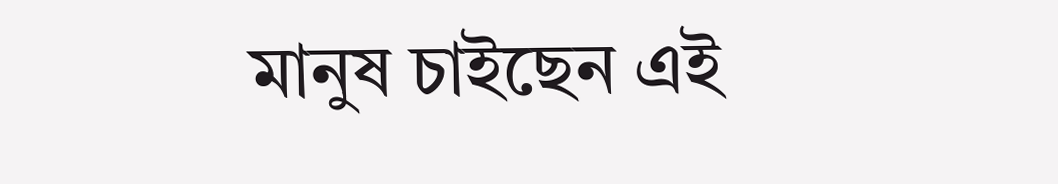মানুষ চাইছেন এই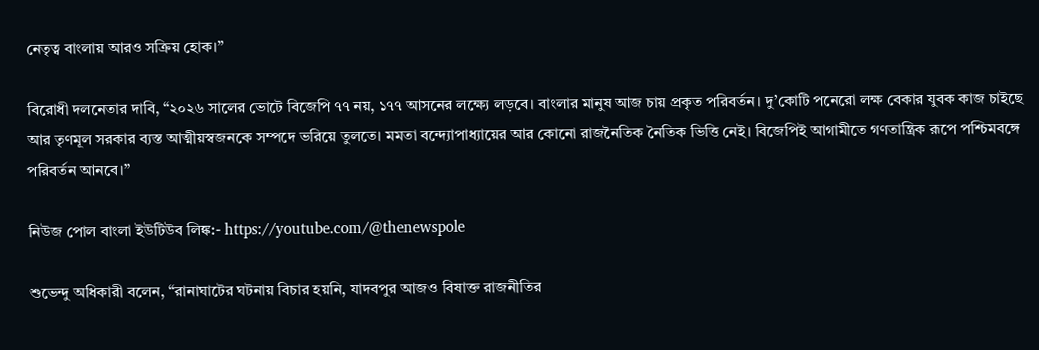নেতৃত্ব বাংলায় আরও সক্রিয় হোক।”

বিরোধী দলনেতার দাবি, “২০২৬ সালের ভোটে বিজেপি ৭৭ নয়, ১৭৭ আসনের লক্ষ্যে লড়বে। বাংলার মানুষ আজ চায় প্রকৃত পরিবর্তন। দু’কোটি পনেরো লক্ষ বেকার যুবক কাজ চাইছে আর তৃণমূল সরকার ব্যস্ত আত্মীয়স্বজনকে সম্পদে ভরিয়ে তুলতে। মমতা বন্দ্যোপাধ্যায়ের আর কোনো রাজনৈতিক নৈতিক ভিত্তি নেই। বিজেপিই আগামীতে গণতান্ত্রিক রূপে পশ্চিমবঙ্গে পরিবর্তন আনবে।”

নিউজ পোল বাংলা ইউটিউব লিঙ্ক:- https://youtube.com/@thenewspole

শুভেন্দু অধিকারী বলেন, “রানাঘাটের ঘটনায় বিচার হয়নি, যাদবপুর আজও বিষাক্ত রাজনীতির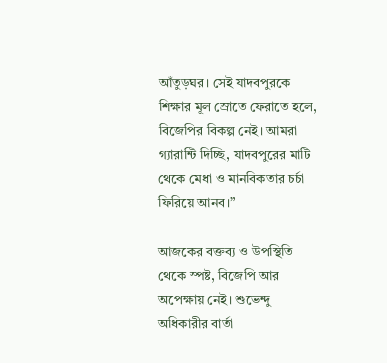আঁতুড়ঘর। সেই যাদবপুরকে শিক্ষার মূল স্রোতে ফেরাতে হলে, বিজেপির বিকল্প নেই। আমরা গ্যারান্টি দিচ্ছি, যাদবপুরের মাটি থেকে মেধা ও মানবিকতার চর্চা ফিরিয়ে আনব।”

আজকের বক্তব্য ও উপস্থিতি থেকে স্পষ্ট, বিজেপি আর অপেক্ষায় নেই। শুভেন্দু অধিকারীর বার্তা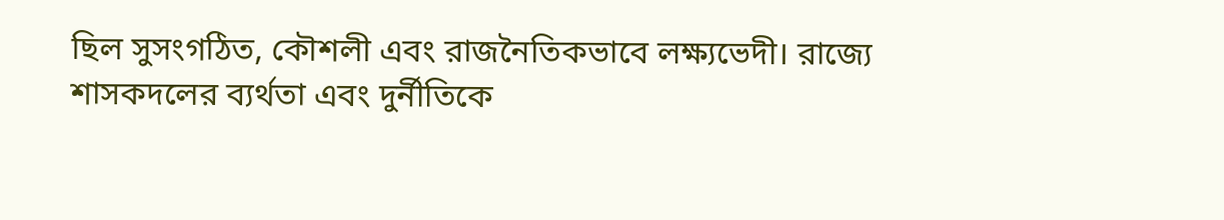ছিল সুসংগঠিত, কৌশলী এবং রাজনৈতিকভাবে লক্ষ্যভেদী। রাজ্যে শাসকদলের ব্যর্থতা এবং দুর্নীতিকে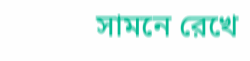সামনে রেখে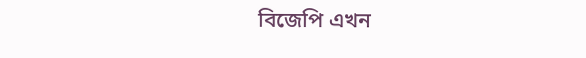বিজেপি এখন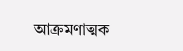আক্রমণাত্মক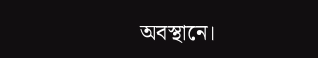অবস্থানে।